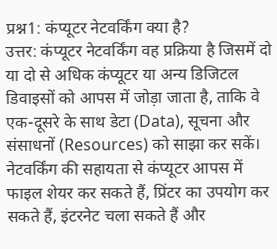प्रश्न1: कंप्यूटर नेटवर्किंग क्या है?
उत्तर: कंप्यूटर नेटवर्किंग वह प्रक्रिया है जिसमें दो या दो से अधिक कंप्यूटर या अन्य डिजिटल डिवाइसों को आपस में जोड़ा जाता है, ताकि वे एक-दूसरे के साथ डेटा (Data), सूचना और संसाधनों (Resources) को साझा कर सकें।
नेटवर्किंग की सहायता से कंप्यूटर आपस में फाइल शेयर कर सकते हैं, प्रिंटर का उपयोग कर सकते हैं, इंटरनेट चला सकते हैं और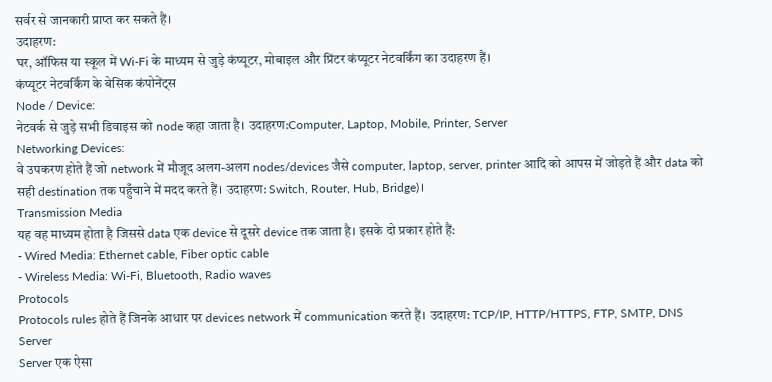सर्वर से जानकारी प्राप्त कर सकते हैं।
उदाहरण:
घर, ऑफिस या स्कूल में Wi-Fi के माध्यम से जुड़े कंप्यूटर, मोबाइल और प्रिंटर कंप्यूटर नेटवर्किंग का उदाहरण हैं।
कंप्यूटर नेटवर्किंग के बेसिक कंपोनेंट्स
Node / Device:
नेटवर्क से जुड़े सभी डिवाइस को node कहा जाता है। उदाहरण:Computer, Laptop, Mobile, Printer, Server
Networking Devices:
वे उपकरण होते हैं जो network में मौजूद अलग-अलग nodes/devices जैसे computer, laptop, server, printer आदि को आपस में जोड़ते हैं और data को सही destination तक पहुँचाने में मदद करते हैं। उदाहरण: Switch, Router, Hub, Bridge)।
Transmission Media
यह वह माध्यम होता है जिससे data एक device से दूसरे device तक जाता है। इसके दो प्रकार होते हैं:
- Wired Media: Ethernet cable, Fiber optic cable
- Wireless Media: Wi-Fi, Bluetooth, Radio waves
Protocols
Protocols rules होते हैं जिनके आधार पर devices network में communication करते हैं। उदाहरण: TCP/IP, HTTP/HTTPS, FTP, SMTP, DNS
Server
Server एक ऐसा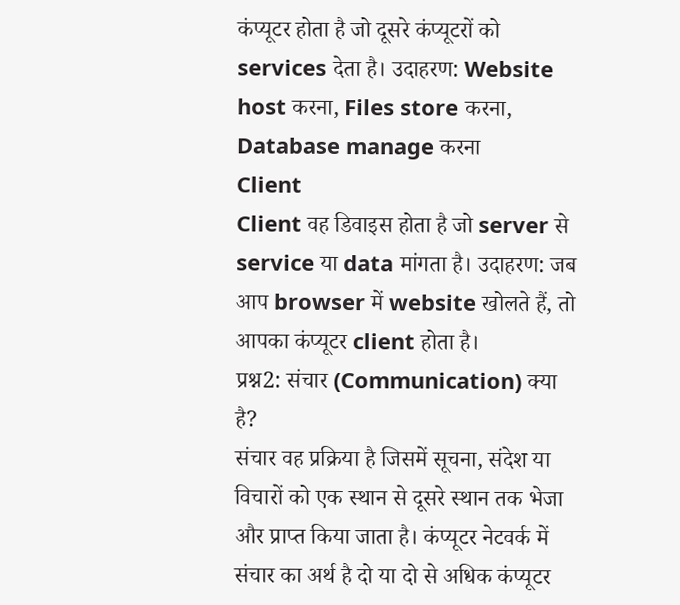कंप्यूटर होता है जो दूसरे कंप्यूटरों को services देता है। उदाहरण: Website host करना, Files store करना, Database manage करना
Client
Client वह डिवाइस होता है जो server से service या data मांगता है। उदाहरण: जब आप browser में website खोलते हैं, तो आपका कंप्यूटर client होता है।
प्रश्न2: संचार (Communication) क्या है?
संचार वह प्रक्रिया है जिसमें सूचना, संदेश या विचारों को एक स्थान से दूसरे स्थान तक भेजा और प्राप्त किया जाता है। कंप्यूटर नेटवर्क में संचार का अर्थ है दो या दो से अधिक कंप्यूटर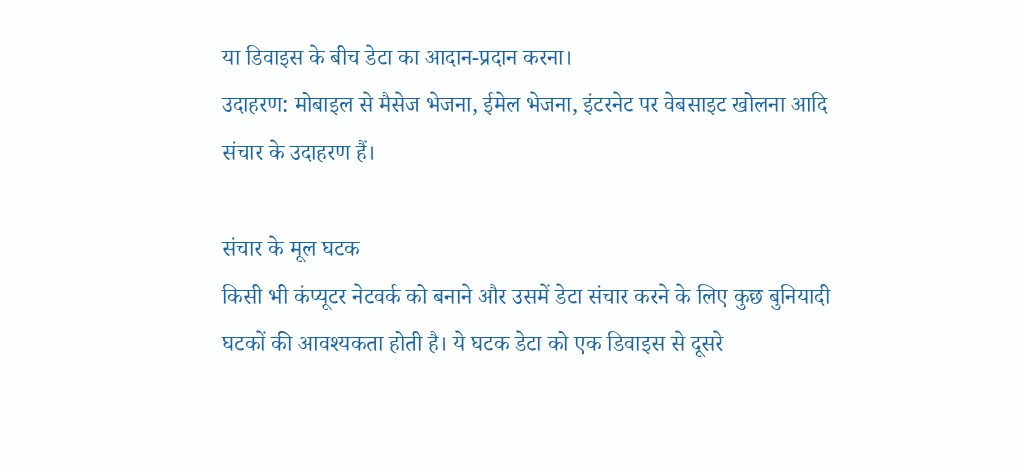या डिवाइस के बीच डेटा का आदान-प्रदान करना।
उदाहरण: मोबाइल से मैसेज भेजना, ईमेल भेजना, इंटरनेट पर वेबसाइट खोलना आदि संचार के उदाहरण हैं।

संचार के मूल घटक
किसी भी कंप्यूटर नेटवर्क को बनाने और उसमें डेटा संचार करने के लिए कुछ बुनियादी घटकों की आवश्यकता होती है। ये घटक डेटा को एक डिवाइस से दूसरे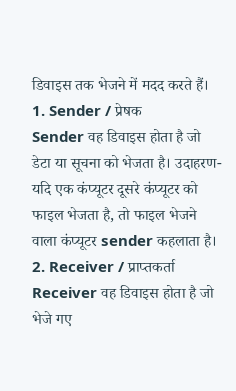डिवाइस तक भेजने में मदद करते हैं।
1. Sender / प्रेषक
Sender वह डिवाइस होता है जो डेटा या सूचना को भेजता है। उदाहरण- यदि एक कंप्यूटर दूसरे कंप्यूटर को फाइल भेजता है, तो फाइल भेजने वाला कंप्यूटर sender कहलाता है।
2. Receiver / प्राप्तकर्ता
Receiver वह डिवाइस होता है जो भेजे गए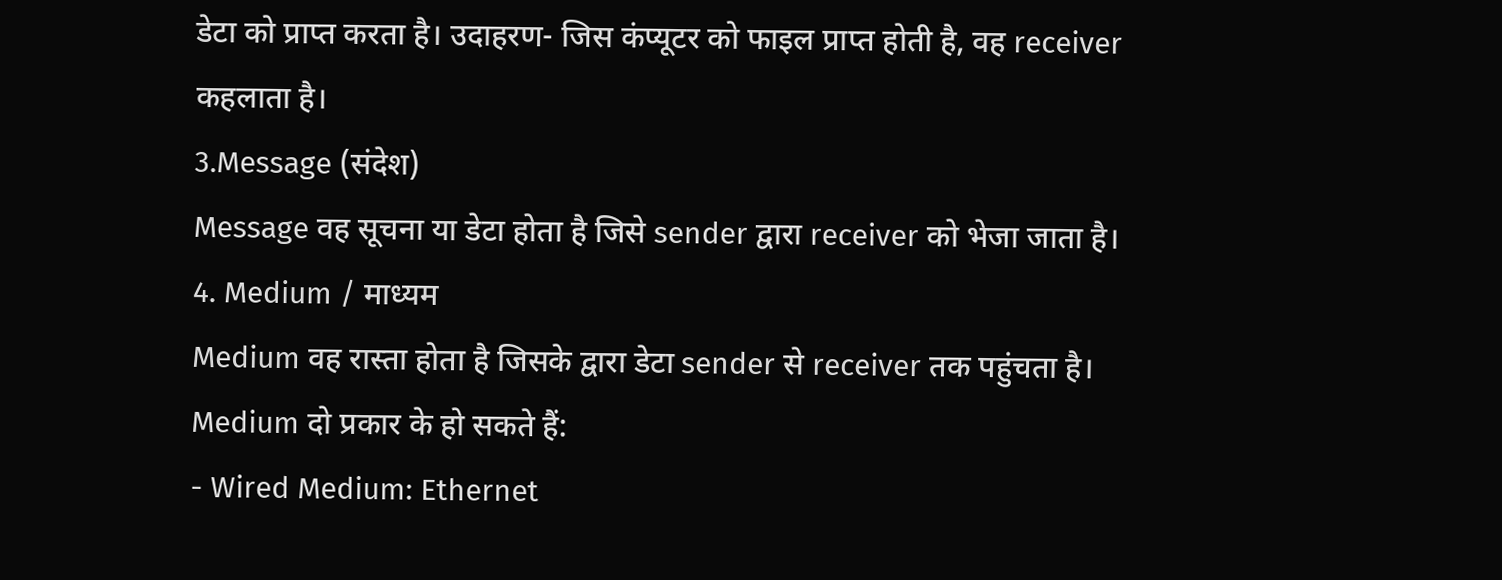डेटा को प्राप्त करता है। उदाहरण- जिस कंप्यूटर को फाइल प्राप्त होती है, वह receiver कहलाता है।
3.Message (संदेश)
Message वह सूचना या डेटा होता है जिसे sender द्वारा receiver को भेजा जाता है।
4. Medium / माध्यम
Medium वह रास्ता होता है जिसके द्वारा डेटा sender से receiver तक पहुंचता है। Medium दो प्रकार के हो सकते हैं:
- Wired Medium: Ethernet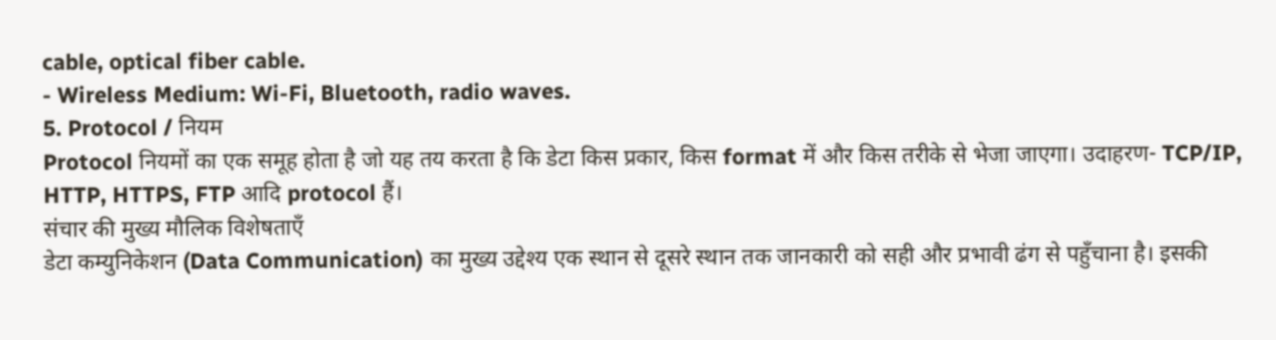cable, optical fiber cable.
- Wireless Medium: Wi-Fi, Bluetooth, radio waves.
5. Protocol / नियम
Protocol नियमों का एक समूह होता है जो यह तय करता है कि डेटा किस प्रकार, किस format में और किस तरीके से भेजा जाएगा। उदाहरण- TCP/IP, HTTP, HTTPS, FTP आदि protocol हैं।
संचार की मुख्य मौलिक विशेषताएँ
डेटा कम्युनिकेशन (Data Communication) का मुख्य उद्देश्य एक स्थान से दूसरे स्थान तक जानकारी को सही और प्रभावी ढंग से पहुँचाना है। इसकी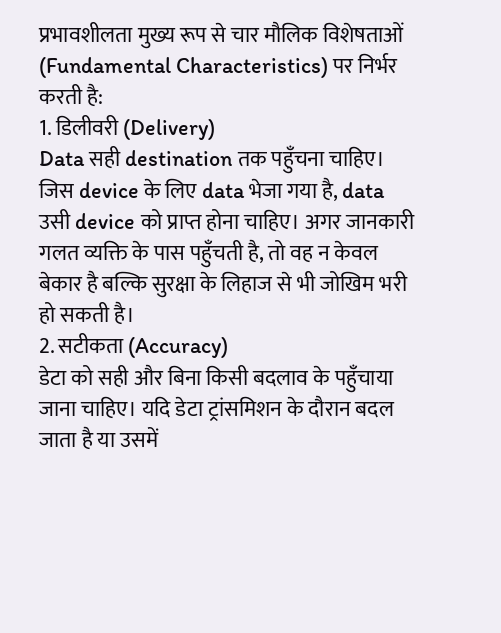प्रभावशीलता मुख्य रूप से चार मौलिक विशेषताओं (Fundamental Characteristics) पर निर्भर करती है:
1. डिलीवरी (Delivery)
Data सही destination तक पहुँचना चाहिए। जिस device के लिए data भेजा गया है, data उसी device को प्राप्त होना चाहिए। अगर जानकारी गलत व्यक्ति के पास पहुँचती है, तो वह न केवल बेकार है बल्कि सुरक्षा के लिहाज से भी जोखिम भरी हो सकती है।
2. सटीकता (Accuracy)
डेटा को सही और बिना किसी बदलाव के पहुँचाया जाना चाहिए। यदि डेटा ट्रांसमिशन के दौरान बदल जाता है या उसमें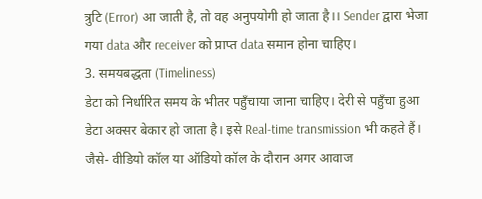त्रुटि (Error) आ जाती है, तो वह अनुपयोगी हो जाता है।। Sender द्वारा भेजा गया data और receiver को प्राप्त data समान होना चाहिए।
3. समयबद्धता (Timeliness)
डेटा को निर्धारित समय के भीतर पहुँचाया जाना चाहिए। देरी से पहुँचा हुआ डेटा अक्सर बेकार हो जाता है। इसे Real-time transmission भी कहते हैं। जैसे- वीडियो कॉल या ऑडियो कॉल के दौरान अगर आवाज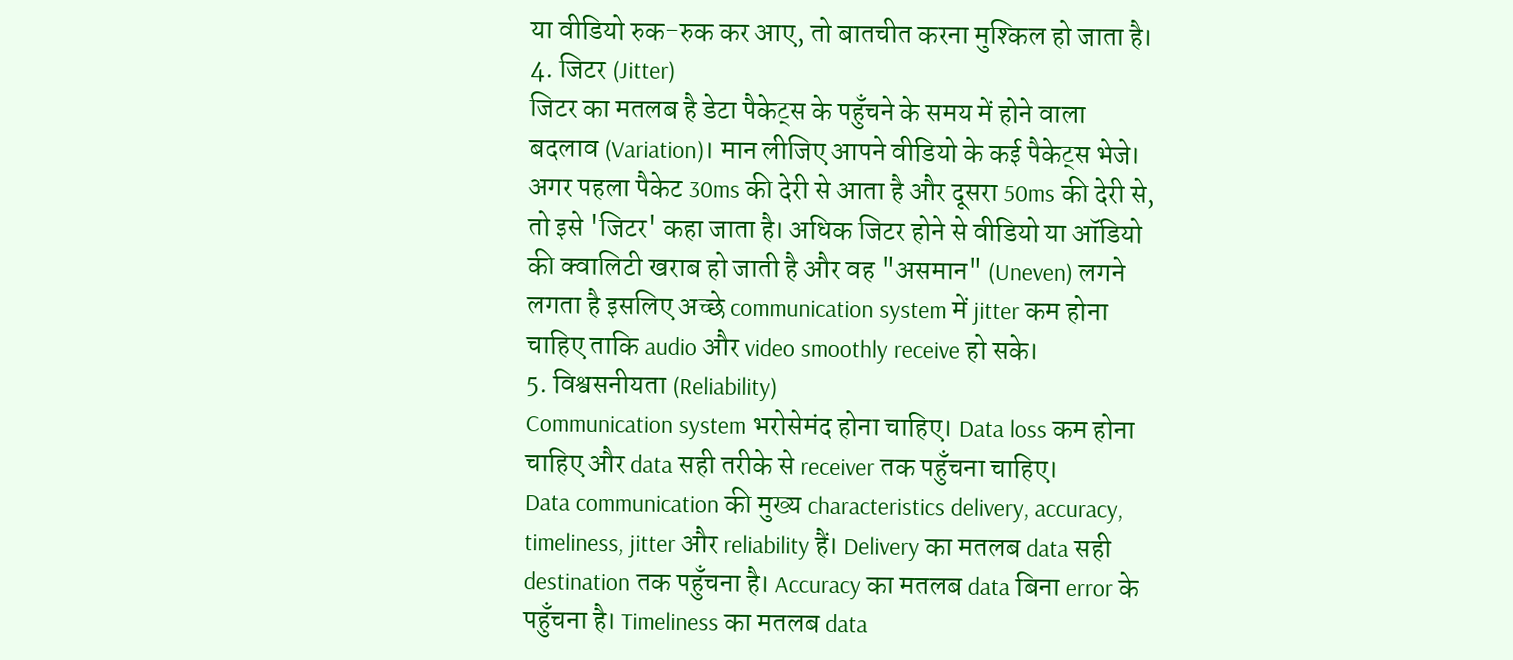या वीडियो रुक-रुक कर आए, तो बातचीत करना मुश्किल हो जाता है।
4. जिटर (Jitter)
जिटर का मतलब है डेटा पैकेट्स के पहुँचने के समय में होने वाला बदलाव (Variation)। मान लीजिए आपने वीडियो के कई पैकेट्स भेजे। अगर पहला पैकेट 30ms की देरी से आता है और दूसरा 50ms की देरी से, तो इसे 'जिटर' कहा जाता है। अधिक जिटर होने से वीडियो या ऑडियो की क्वालिटी खराब हो जाती है और वह "असमान" (Uneven) लगने लगता है इसलिए अच्छे communication system में jitter कम होना चाहिए ताकि audio और video smoothly receive हो सके।
5. विश्वसनीयता (Reliability)
Communication system भरोसेमंद होना चाहिए। Data loss कम होना चाहिए और data सही तरीके से receiver तक पहुँचना चाहिए।
Data communication की मुख्य characteristics delivery, accuracy, timeliness, jitter और reliability हैं। Delivery का मतलब data सही destination तक पहुँचना है। Accuracy का मतलब data बिना error के पहुँचना है। Timeliness का मतलब data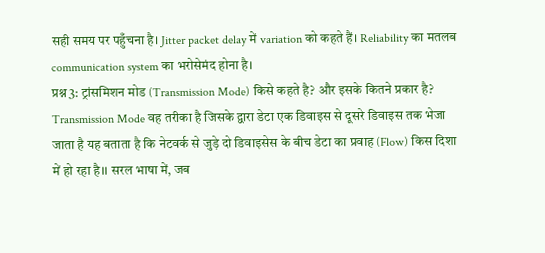सही समय पर पहुँचना है। Jitter packet delay में variation को कहते हैं। Reliability का मतलब communication system का भरोसेमंद होना है।
प्रश्न3: ट्रांसमिशन मोड (Transmission Mode) किसे कहते है? और इसके कितने प्रकार है?
Transmission Mode वह तरीका है जिसके द्वारा डेटा एक डिवाइस से दूसरे डिवाइस तक भेजा जाता है यह बताता है कि नेटवर्क से जुड़े दो डिवाइसेस के बीच डेटा का प्रवाह (Flow) किस दिशा में हो रहा है।। सरल भाषा में, जब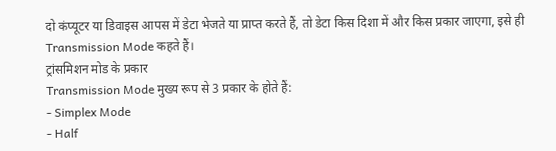दो कंप्यूटर या डिवाइस आपस में डेटा भेजते या प्राप्त करते हैं, तो डेटा किस दिशा में और किस प्रकार जाएगा, इसे ही Transmission Mode कहते हैं।
ट्रांसमिशन मोड के प्रकार
Transmission Mode मुख्य रूप से 3 प्रकार के होते हैं:
- Simplex Mode
- Half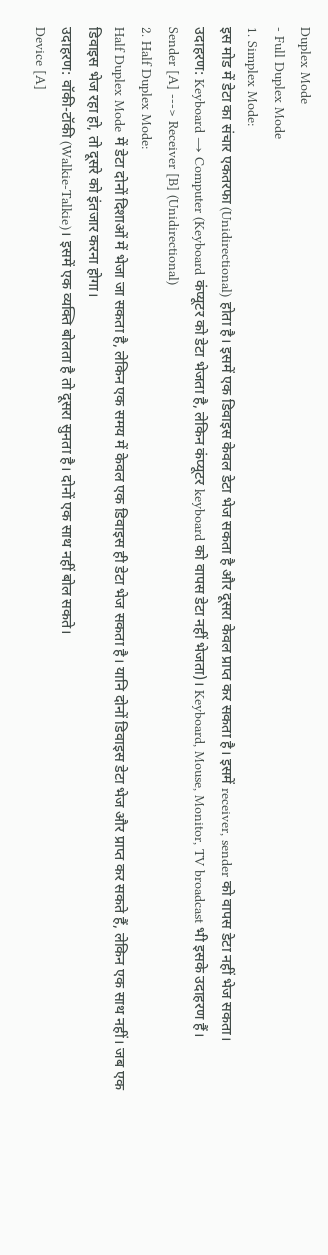Duplex Mode
- Full Duplex Mode
1. Simplex Mode:
इस मोड में डेटा का संचार एकतरफा (Unidirectional) होता है। इसमें एक डिवाइस केवल डेटा भेज सकता है और दूसरा केवल प्राप्त कर सकता है। इसमें receiver, sender को वापस डेटा नहीं भेज सकता।
उदाहरण: Keyboard → Computer (Keyboard कंप्यूटर को डेटा भेजता है, लेकिन कंप्यूटर keyboard को वापस डेटा नहीं भेजता)। Keyboard, Mouse, Monitor, TV broadcast भी इसके उदाहरण हैं।
Sender [A] ---> Receiver [B] (Unidirectional)
2. Half Duplex Mode:
Half Duplex Mode में डेटा दोनों दिशाओं में भेजा जा सकता है, लेकिन एक समय में केवल एक डिवाइस ही डेटा भेज सकता है। यानि दोनों डिवाइस डेटा भेज और प्राप्त कर सकते हैं, लेकिन एक साथ नहीं। जब एक डिवाइस भेज रहा हो, तो दूसरे को इंतजार करना होगा।
उदाहरण: वॉकी-टॉकी (Walkie-Talkie)। इसमें एक व्यक्ति बोलता है तो दूसरा सुनता है। दोनों एक साथ नहीं बोल सकते।
Device [A]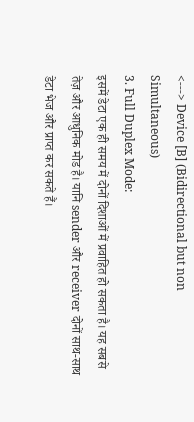<---> Device [B] (Bidirectional but non Simultaneous)
3. Full Duplex Mode:
इसमें डेटा एक ही समय में दोनों दिशाओं में प्रवाहित हो सकता है। यह सबसे तेज़ और आधुनिक मोड है। यानि sender और receiver दोनों साथ-साथ डेटा भेज और प्राप्त कर सकते हैं।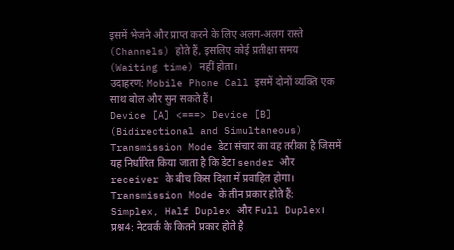इसमें भेजने और प्राप्त करने के लिए अलग-अलग रास्ते (Channels) होते हैं, इसलिए कोई प्रतीक्षा समय (Waiting time) नहीं होता।
उदाहरण: Mobile Phone Call इसमें दोनों व्यक्ति एक साथ बोल और सुन सकते हैं।
Device [A] <===> Device [B] (Bidirectional and Simultaneous)
Transmission Mode डेटा संचार का वह तरीका है जिसमें यह निर्धारित किया जाता है कि डेटा sender और receiver के बीच किस दिशा में प्रवाहित होगा। Transmission Mode के तीन प्रकार होते हैं: Simplex, Half Duplex और Full Duplex।
प्रश्न4: नेटवर्क के कितने प्रकार होते है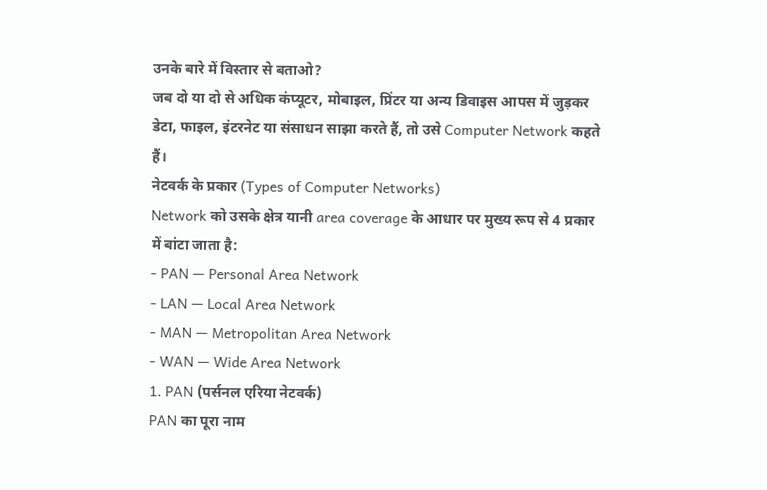उनके बारे में विस्तार से बताओ?
जब दो या दो से अधिक कंप्यूटर, मोबाइल, प्रिंटर या अन्य डिवाइस आपस में जुड़कर डेटा, फाइल, इंटरनेट या संसाधन साझा करते हैं, तो उसे Computer Network कहते हैं।
नेटवर्क के प्रकार (Types of Computer Networks)
Network को उसके क्षेत्र यानी area coverage के आधार पर मुख्य रूप से 4 प्रकार में बांटा जाता है:
- PAN — Personal Area Network
- LAN — Local Area Network
- MAN — Metropolitan Area Network
- WAN — Wide Area Network
1. PAN (पर्सनल एरिया नेटवर्क)
PAN का पूरा नाम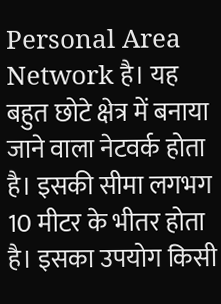Personal Area Network है। यह बहुत छोटे क्षेत्र में बनाया जाने वाला नेटवर्क होता है। इसकी सीमा लगभग 10 मीटर के भीतर होता है। इसका उपयोग किसी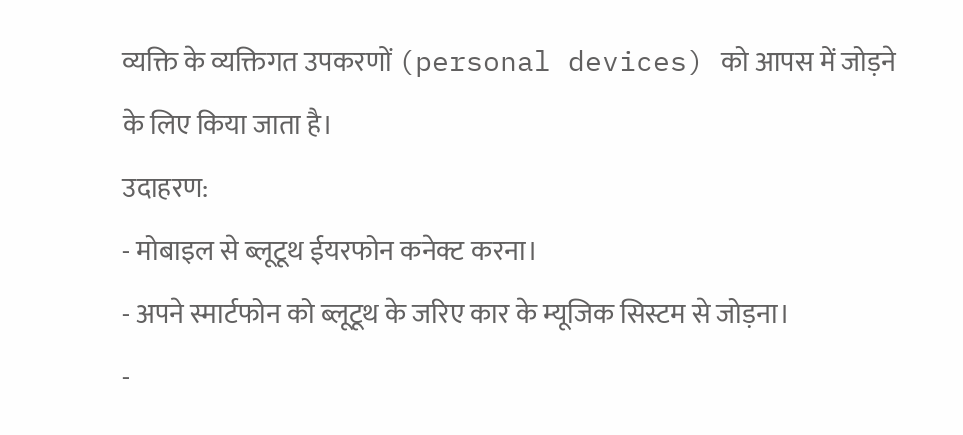व्यक्ति के व्यक्तिगत उपकरणों (personal devices) को आपस में जोड़ने के लिए किया जाता है।
उदाहरण:
- मोबाइल से ब्लूटूथ ईयरफोन कनेक्ट करना।
- अपने स्मार्टफोन को ब्लूटूथ के जरिए कार के म्यूजिक सिस्टम से जोड़ना।
-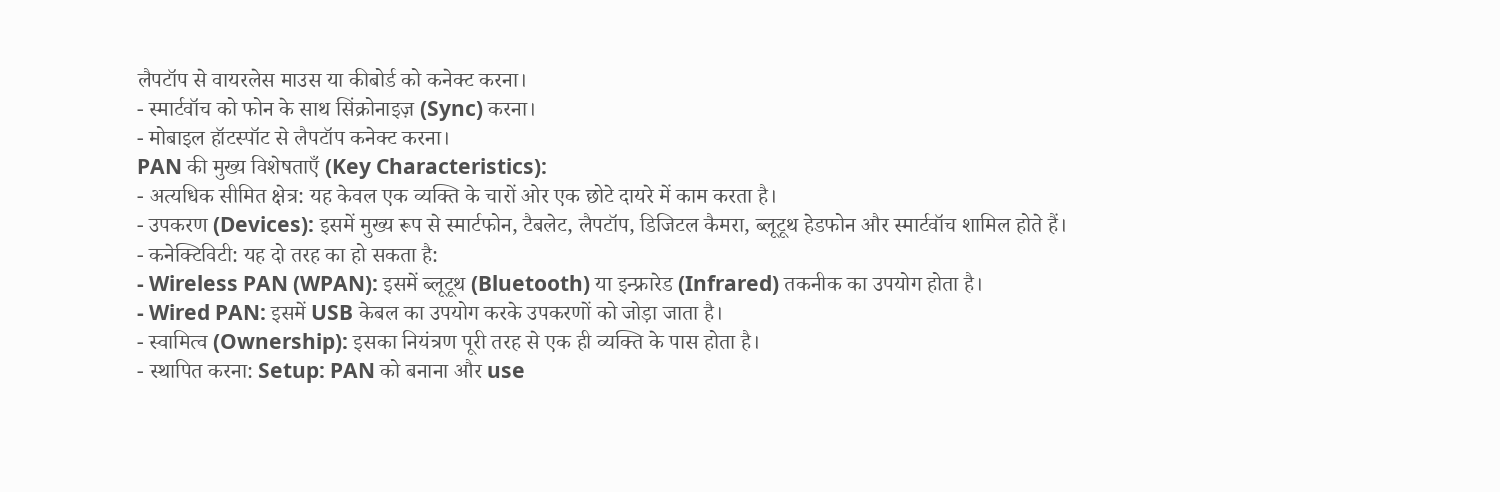लैपटॉप से वायरलेस माउस या कीबोर्ड को कनेक्ट करना।
- स्मार्टवॉच को फोन के साथ सिंक्रोनाइज़ (Sync) करना।
- मोबाइल हॉटस्पॉट से लैपटॉप कनेक्ट करना।
PAN की मुख्य विशेषताएँ (Key Characteristics):
- अत्यधिक सीमित क्षेत्र: यह केवल एक व्यक्ति के चारों ओर एक छोटे दायरे में काम करता है।
- उपकरण (Devices): इसमें मुख्य रूप से स्मार्टफोन, टैबलेट, लैपटॉप, डिजिटल कैमरा, ब्लूटूथ हेडफोन और स्मार्टवॉच शामिल होते हैं।
- कनेक्टिविटी: यह दो तरह का हो सकता है:
- Wireless PAN (WPAN): इसमें ब्लूटूथ (Bluetooth) या इन्फ्रारेड (Infrared) तकनीक का उपयोग होता है।
- Wired PAN: इसमें USB केबल का उपयोग करके उपकरणों को जोड़ा जाता है।
- स्वामित्व (Ownership): इसका नियंत्रण पूरी तरह से एक ही व्यक्ति के पास होता है।
- स्थापित करना: Setup: PAN को बनाना और use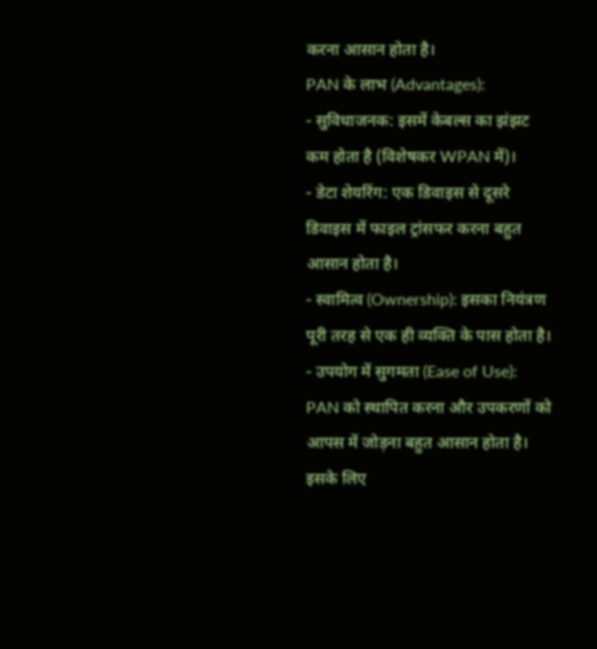करना आसान होता है।
PAN के लाभ (Advantages):
- सुविधाजनक: इसमें केबल्स का झंझट कम होता है (विशेषकर WPAN में)।
- डेटा शेयरिंग: एक डिवाइस से दूसरे डिवाइस में फाइल ट्रांसफर करना बहुत आसान होता है।
- स्वामित्व (Ownership): इसका नियंत्रण पूरी तरह से एक ही व्यक्ति के पास होता है।
- उपयोग में सुगमता (Ease of Use): PAN को स्थापित करना और उपकरणों को आपस में जोड़ना बहुत आसान होता है। इसके लिए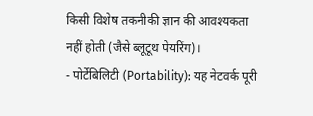किसी विशेष तकनीकी ज्ञान की आवश्यकता नहीं होती (जैसे ब्लूटूथ पेयरिंग)।
- पोर्टेबिलिटी (Portability): यह नेटवर्क पूरी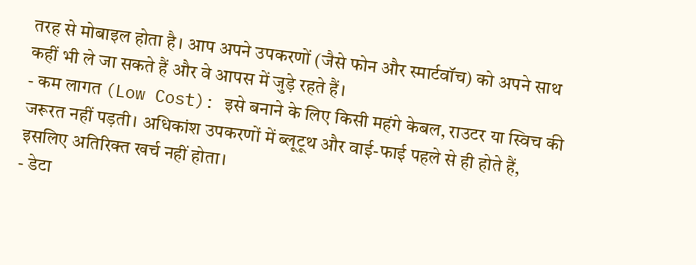तरह से मोबाइल होता है। आप अपने उपकरणों (जैसे फोन और स्मार्टवॉच) को अपने साथ कहीं भी ले जा सकते हैं और वे आपस में जुड़े रहते हैं।
- कम लागत (Low Cost): इसे बनाने के लिए किसी महंगे केबल, राउटर या स्विच की जरूरत नहीं पड़ती। अधिकांश उपकरणों में ब्लूटूथ और वाई-फाई पहले से ही होते हैं, इसलिए अतिरिक्त खर्च नहीं होता।
- डेटा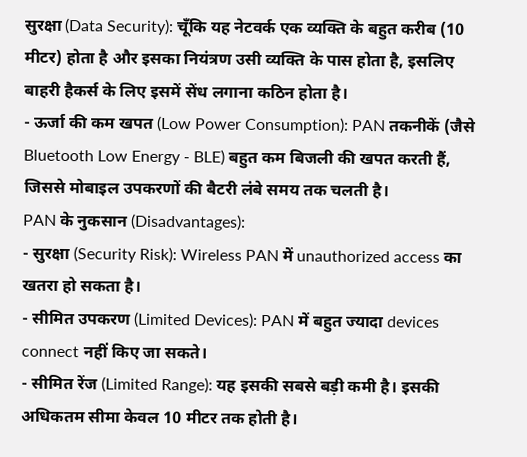सुरक्षा (Data Security): चूँकि यह नेटवर्क एक व्यक्ति के बहुत करीब (10 मीटर) होता है और इसका नियंत्रण उसी व्यक्ति के पास होता है, इसलिए बाहरी हैकर्स के लिए इसमें सेंध लगाना कठिन होता है।
- ऊर्जा की कम खपत (Low Power Consumption): PAN तकनीकें (जैसे Bluetooth Low Energy - BLE) बहुत कम बिजली की खपत करती हैं, जिससे मोबाइल उपकरणों की बैटरी लंबे समय तक चलती है।
PAN के नुकसान (Disadvantages):
- सुरक्षा (Security Risk): Wireless PAN में unauthorized access का खतरा हो सकता है।
- सीमित उपकरण (Limited Devices): PAN में बहुत ज्यादा devices connect नहीं किए जा सकते।
- सीमित रेंज (Limited Range): यह इसकी सबसे बड़ी कमी है। इसकी अधिकतम सीमा केवल 10 मीटर तक होती है।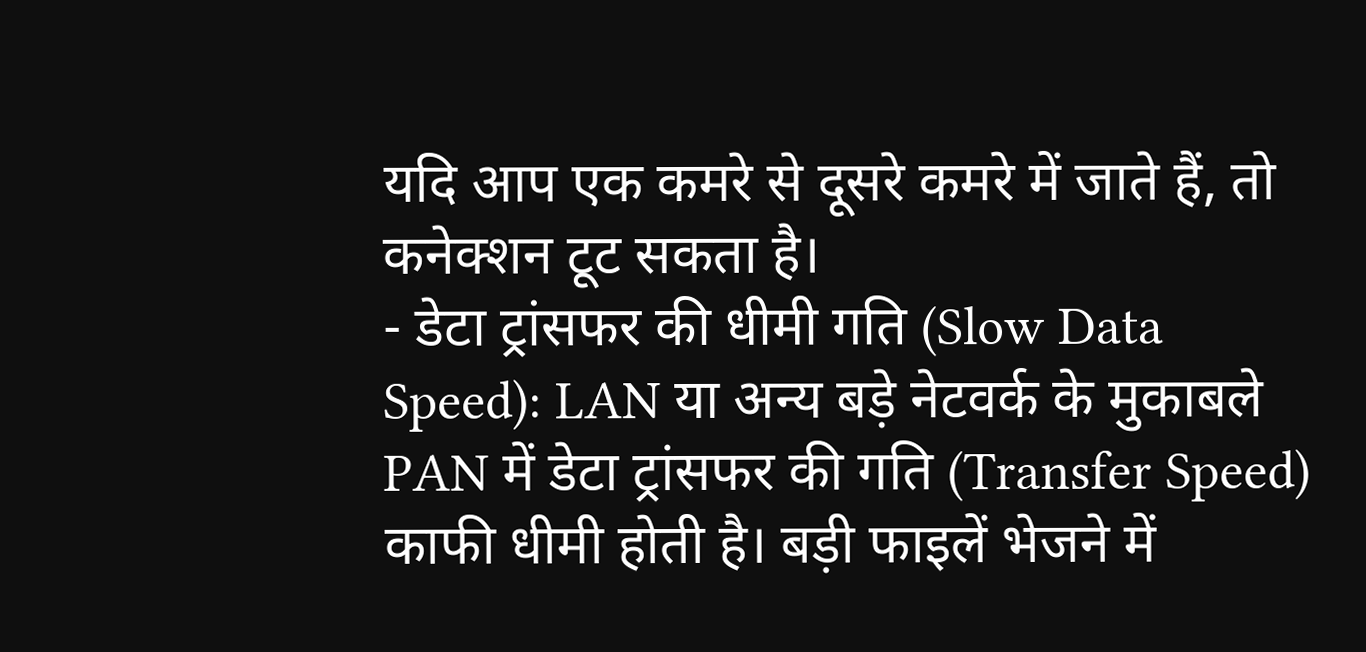यदि आप एक कमरे से दूसरे कमरे में जाते हैं, तो कनेक्शन टूट सकता है।
- डेटा ट्रांसफर की धीमी गति (Slow Data Speed): LAN या अन्य बड़े नेटवर्क के मुकाबले PAN में डेटा ट्रांसफर की गति (Transfer Speed) काफी धीमी होती है। बड़ी फाइलें भेजने में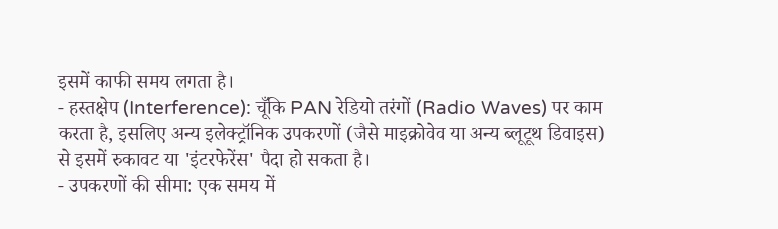इसमें काफी समय लगता है।
- हस्तक्षेप (Interference): चूँकि PAN रेडियो तरंगों (Radio Waves) पर काम करता है, इसलिए अन्य इलेक्ट्रॉनिक उपकरणों (जैसे माइक्रोवेव या अन्य ब्लूटूथ डिवाइस) से इसमें रुकावट या 'इंटरफेरेंस' पैदा हो सकता है।
- उपकरणों की सीमा: एक समय में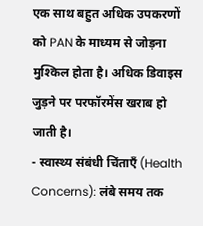एक साथ बहुत अधिक उपकरणों को PAN के माध्यम से जोड़ना मुश्किल होता है। अधिक डिवाइस जुड़ने पर परफॉरमेंस खराब हो जाती है।
- स्वास्थ्य संबंधी चिंताएँ (Health Concerns): लंबे समय तक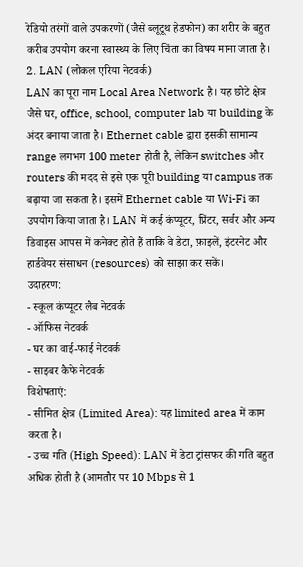रेडियो तरंगों वाले उपकरणों (जैसे ब्लूटूथ हेडफोन) का शरीर के बहुत करीब उपयोग करना स्वास्थ्य के लिए चिंता का विषय माना जाता है।
2. LAN (लोकल एरिया नेटवर्क)
LAN का पूरा नाम Local Area Network है। यह छोटे क्षेत्र जैसे घर, office, school, computer lab या building के अंदर बनाया जाता है। Ethernet cable द्वारा इसकी सामान्य range लगभग 100 meter होती है, लेकिन switches और routers की मदद से इसे एक पूरी building या campus तक बढ़ाया जा सकता है। इसमें Ethernet cable या Wi-Fi का उपयोग किया जाता है। LAN में कई कंप्यूटर, प्रिंटर, सर्वर और अन्य डिवाइस आपस में कनेक्ट होते हैं ताकि वे डेटा, फ़ाइलें, इंटरनेट और हार्डवेयर संसाधन (resources) को साझा कर सकें।
उदाहरण:
- स्कूल कंप्यूटर लैब नेटवर्क
- ऑफिस नेटवर्क
- घर का वाई-फाई नेटवर्क
- साइबर कैफे नेटवर्क
विशेषताएं:
- सीमित क्षेत्र (Limited Area): यह limited area में काम करता है।
- उच्च गति (High Speed): LAN में डेटा ट्रांसफर की गति बहुत अधिक होती है (आमतौर पर 10 Mbps से 1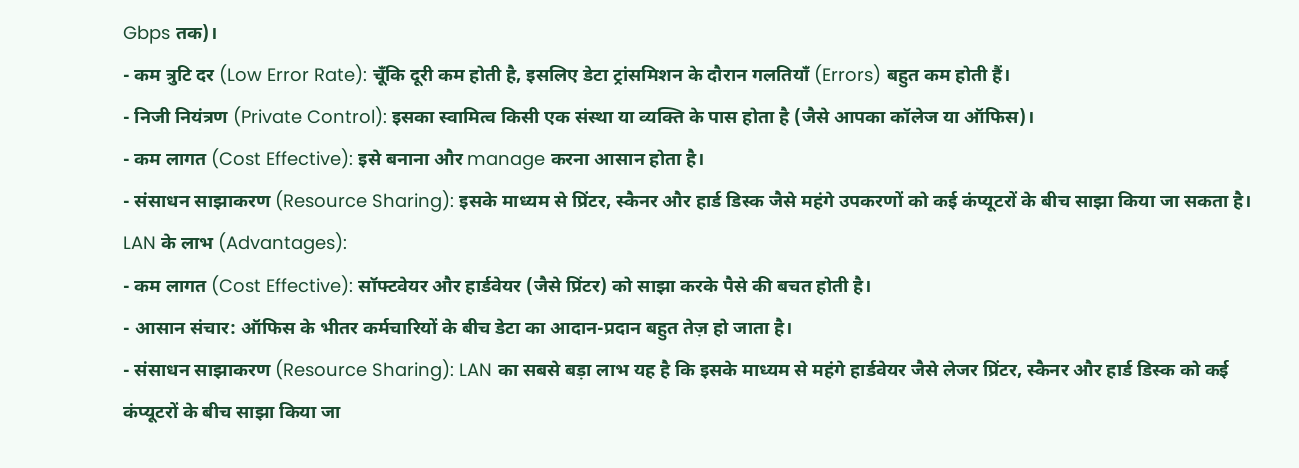Gbps तक)।
- कम त्रुटि दर (Low Error Rate): चूँकि दूरी कम होती है, इसलिए डेटा ट्रांसमिशन के दौरान गलतियाँ (Errors) बहुत कम होती हैं।
- निजी नियंत्रण (Private Control): इसका स्वामित्व किसी एक संस्था या व्यक्ति के पास होता है (जैसे आपका कॉलेज या ऑफिस)।
- कम लागत (Cost Effective): इसे बनाना और manage करना आसान होता है।
- संसाधन साझाकरण (Resource Sharing): इसके माध्यम से प्रिंटर, स्कैनर और हार्ड डिस्क जैसे महंगे उपकरणों को कई कंप्यूटरों के बीच साझा किया जा सकता है।
LAN के लाभ (Advantages):
- कम लागत (Cost Effective): सॉफ्टवेयर और हार्डवेयर (जैसे प्रिंटर) को साझा करके पैसे की बचत होती है।
- आसान संचार: ऑफिस के भीतर कर्मचारियों के बीच डेटा का आदान-प्रदान बहुत तेज़ हो जाता है।
- संसाधन साझाकरण (Resource Sharing): LAN का सबसे बड़ा लाभ यह है कि इसके माध्यम से महंगे हार्डवेयर जैसे लेजर प्रिंटर, स्कैनर और हार्ड डिस्क को कई कंप्यूटरों के बीच साझा किया जा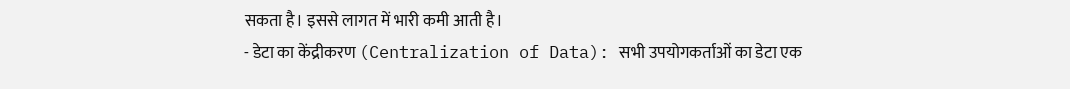सकता है। इससे लागत में भारी कमी आती है।
- डेटा का केंद्रीकरण (Centralization of Data): सभी उपयोगकर्ताओं का डेटा एक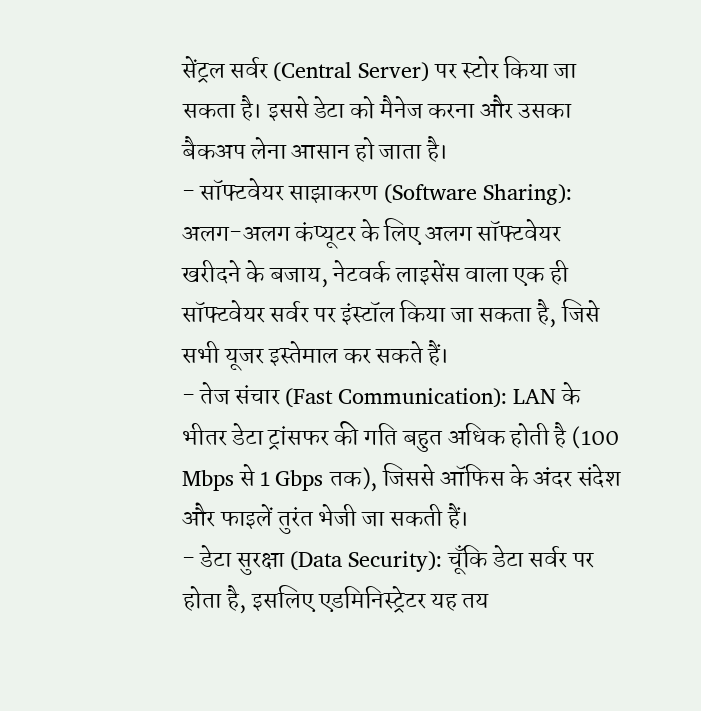सेंट्रल सर्वर (Central Server) पर स्टोर किया जा सकता है। इससे डेटा को मैनेज करना और उसका बैकअप लेना आसान हो जाता है।
- सॉफ्टवेयर साझाकरण (Software Sharing): अलग-अलग कंप्यूटर के लिए अलग सॉफ्टवेयर खरीदने के बजाय, नेटवर्क लाइसेंस वाला एक ही सॉफ्टवेयर सर्वर पर इंस्टॉल किया जा सकता है, जिसे सभी यूजर इस्तेमाल कर सकते हैं।
- तेज संचार (Fast Communication): LAN के भीतर डेटा ट्रांसफर की गति बहुत अधिक होती है (100 Mbps से 1 Gbps तक), जिससे ऑफिस के अंदर संदेश और फाइलें तुरंत भेजी जा सकती हैं।
- डेटा सुरक्षा (Data Security): चूँकि डेटा सर्वर पर होता है, इसलिए एडमिनिस्ट्रेटर यह तय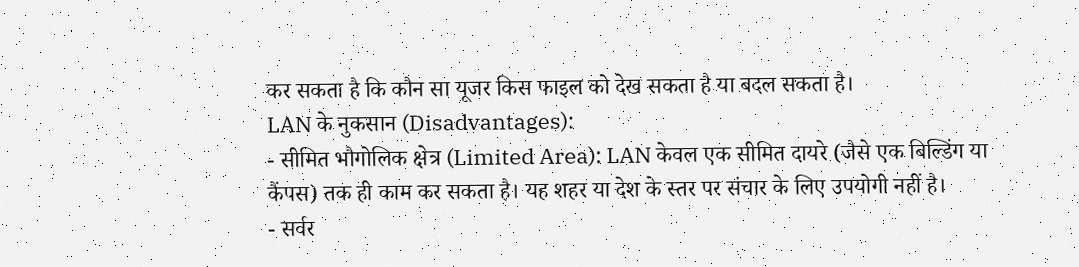कर सकता है कि कौन सा यूजर किस फाइल को देख सकता है या बदल सकता है।
LAN के नुकसान (Disadvantages):
- सीमित भौगोलिक क्षेत्र (Limited Area): LAN केवल एक सीमित दायरे (जैसे एक बिल्डिंग या कैंपस) तक ही काम कर सकता है। यह शहर या देश के स्तर पर संचार के लिए उपयोगी नहीं है।
- सर्वर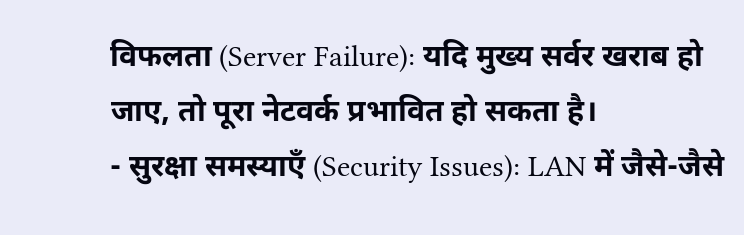विफलता (Server Failure): यदि मुख्य सर्वर खराब हो जाए, तो पूरा नेटवर्क प्रभावित हो सकता है।
- सुरक्षा समस्याएँ (Security Issues): LAN में जैसे-जैसे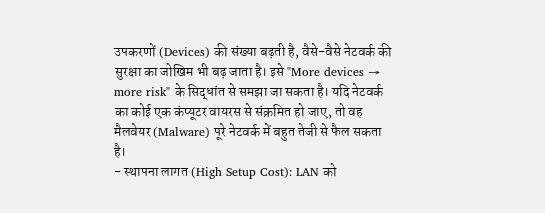उपकरणों (Devices) की संख्या बढ़ती है, वैसे-वैसे नेटवर्क की सुरक्षा का जोखिम भी बढ़ जाता है। इसे "More devices → more risk" के सिद्धांत से समझा जा सकता है। यदि नेटवर्क का कोई एक कंप्यूटर वायरस से संक्रमित हो जाए, तो वह मैलवेयर (Malware) पूरे नेटवर्क में बहुत तेजी से फैल सकता है।
- स्थापना लागत (High Setup Cost): LAN को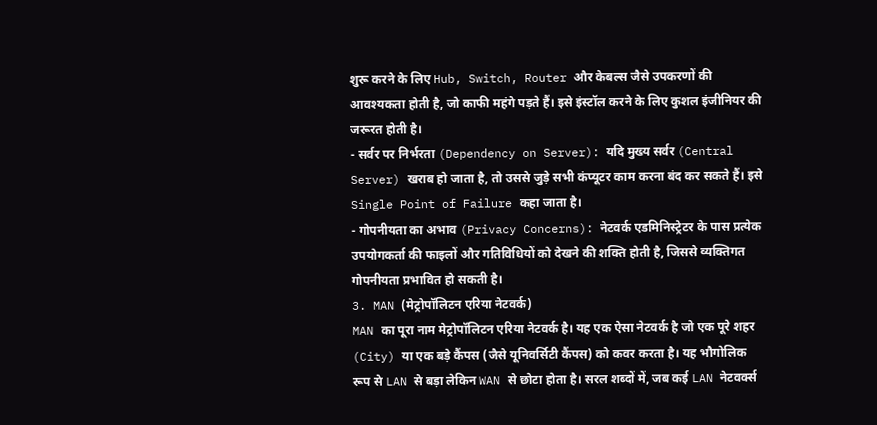शुरू करने के लिए Hub, Switch, Router और केबल्स जैसे उपकरणों की आवश्यकता होती है, जो काफी महंगे पड़ते हैं। इसे इंस्टॉल करने के लिए कुशल इंजीनियर की जरूरत होती है।
- सर्वर पर निर्भरता (Dependency on Server): यदि मुख्य सर्वर (Central Server) खराब हो जाता है, तो उससे जुड़े सभी कंप्यूटर काम करना बंद कर सकते हैं। इसे Single Point of Failure कहा जाता है।
- गोपनीयता का अभाव (Privacy Concerns): नेटवर्क एडमिनिस्ट्रेटर के पास प्रत्येक उपयोगकर्ता की फाइलों और गतिविधियों को देखने की शक्ति होती है, जिससे व्यक्तिगत गोपनीयता प्रभावित हो सकती है।
3. MAN (मेट्रोपॉलिटन एरिया नेटवर्क)
MAN का पूरा नाम मेट्रोपॉलिटन एरिया नेटवर्क है। यह एक ऐसा नेटवर्क है जो एक पूरे शहर (City) या एक बड़े कैंपस (जैसे यूनिवर्सिटी कैंपस) को कवर करता है। यह भौगोलिक रूप से LAN से बड़ा लेकिन WAN से छोटा होता है। सरल शब्दों में, जब कई LAN नेटवर्क्स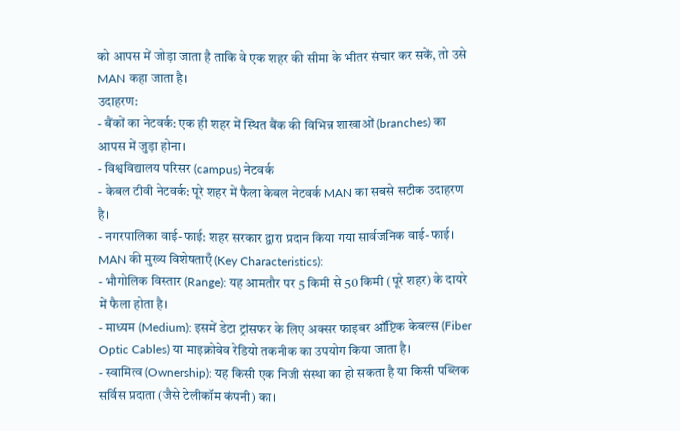को आपस में जोड़ा जाता है ताकि वे एक शहर की सीमा के भीतर संचार कर सकें, तो उसे MAN कहा जाता है।
उदाहरण:
- बैंकों का नेटवर्क: एक ही शहर में स्थित बैंक की विभिन्न शाखाओं (branches) का आपस में जुड़ा होना।
- विश्वविद्यालय परिसर (campus) नेटवर्क
- केबल टीवी नेटवर्क: पूरे शहर में फैला केबल नेटवर्क MAN का सबसे सटीक उदाहरण है।
- नगरपालिका वाई-फाई: शहर सरकार द्वारा प्रदान किया गया सार्वजनिक वाई-फाई।
MAN की मुख्य विशेषताएँ (Key Characteristics):
- भौगोलिक विस्तार (Range): यह आमतौर पर 5 किमी से 50 किमी (पूरे शहर) के दायरे में फैला होता है।
- माध्यम (Medium): इसमें डेटा ट्रांसफर के लिए अक्सर फाइबर ऑप्टिक केबल्स (Fiber Optic Cables) या माइक्रोवेव रेडियो तकनीक का उपयोग किया जाता है।
- स्वामित्व (Ownership): यह किसी एक निजी संस्था का हो सकता है या किसी पब्लिक सर्विस प्रदाता (जैसे टेलीकॉम कंपनी) का।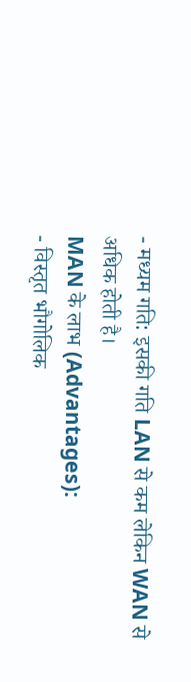- मध्यम गति: इसकी गति LAN से कम लेकिन WAN से अधिक होती है।
MAN के लाभ (Advantages):
- विस्तृत भौगोलिक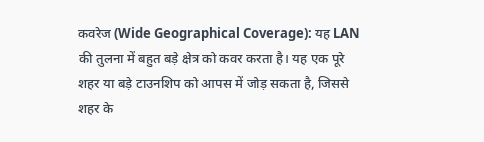कवरेज (Wide Geographical Coverage): यह LAN की तुलना में बहुत बड़े क्षेत्र को कवर करता है। यह एक पूरे शहर या बड़े टाउनशिप को आपस में जोड़ सकता है, जिससे शहर के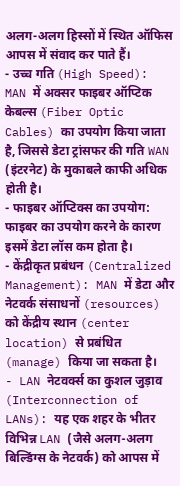अलग-अलग हिस्सों में स्थित ऑफिस आपस में संवाद कर पाते हैं।
- उच्च गति (High Speed): MAN में अक्सर फाइबर ऑप्टिक केबल्स (Fiber Optic Cables) का उपयोग किया जाता है, जिससे डेटा ट्रांसफर की गति WAN (इंटरनेट) के मुकाबले काफी अधिक होती है।
- फाइबर ऑप्टिक्स का उपयोग: फाइबर का उपयोग करने के कारण इसमें डेटा लॉस कम होता है।
- केंद्रीकृत प्रबंधन (Centralized Management): MAN में डेटा और नेटवर्क संसाधनों (resources) को केंद्रीय स्थान (center location) से प्रबंधित (manage) किया जा सकता है।
- LAN नेटवर्क्स का कुशल जुड़ाव (Interconnection of LANs): यह एक शहर के भीतर विभिन्न LAN (जैसे अलग-अलग बिल्डिंग्स के नेटवर्क) को आपस में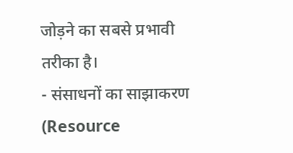जोड़ने का सबसे प्रभावी तरीका है।
- संसाधनों का साझाकरण (Resource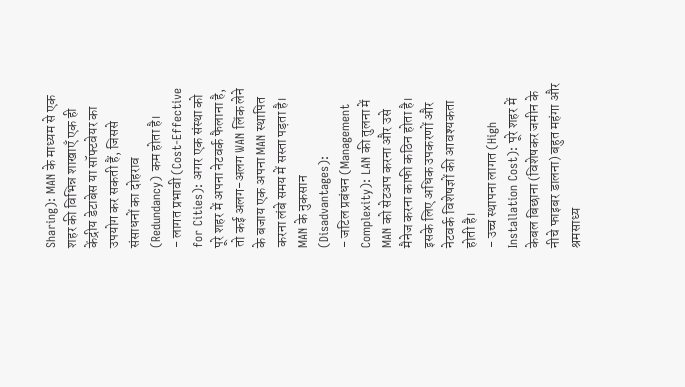Sharing): MAN के माध्यम से एक शहर की विभिन्न शाखाएँ एक ही केंद्रीय डेटाबेस या सॉफ्टवेयर का उपयोग कर सकती हैं, जिससे संसाधनों का दोहराव (Redundancy) कम होता है।
- लागत प्रभावी (Cost-Effective for Cities): अगर एक संस्था को पूरे शहर में अपना नेटवर्क फैलाना है, तो कई अलग-अलग WAN लिंक लेने के बजाय एक अपना MAN स्थापित करना लंबे समय में सस्ता पड़ता है।
MAN के नुकसान (Disadvantages):
- जटिल प्रबंधन (Management Complexity): LAN की तुलना में MAN को सेटअप करना और उसे मैनेज करना काफी कठिन होता है। इसके लिए अधिक उपकरणों और नेटवर्क विशेषज्ञों की आवश्यकता होती है।
- उच्च स्थापना लागत (High Installation Cost): पूरे शहर में केबल बिछाना (विशेषकर जमीन के नीचे फाइबर डालना) बहुत महंगा और श्रमसाध्य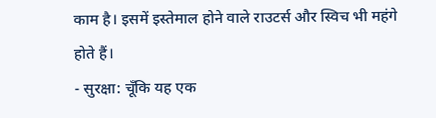काम है। इसमें इस्तेमाल होने वाले राउटर्स और स्विच भी महंगे होते हैं।
- सुरक्षा: चूँकि यह एक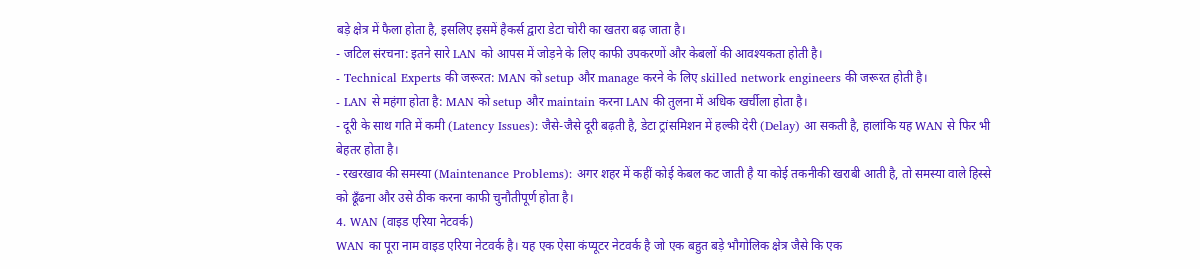बड़े क्षेत्र में फैला होता है, इसलिए इसमें हैकर्स द्वारा डेटा चोरी का खतरा बढ़ जाता है।
- जटिल संरचना: इतने सारे LAN को आपस में जोड़ने के लिए काफी उपकरणों और केबलों की आवश्यकता होती है।
- Technical Experts की जरूरत: MAN को setup और manage करने के लिए skilled network engineers की जरूरत होती है।
- LAN से महंगा होता है: MAN को setup और maintain करना LAN की तुलना में अधिक खर्चीला होता है।
- दूरी के साथ गति में कमी (Latency Issues): जैसे-जैसे दूरी बढ़ती है, डेटा ट्रांसमिशन में हल्की देरी (Delay) आ सकती है, हालांकि यह WAN से फिर भी बेहतर होता है।
- रखरखाव की समस्या (Maintenance Problems): अगर शहर में कहीं कोई केबल कट जाती है या कोई तकनीकी खराबी आती है, तो समस्या वाले हिस्से को ढूँढना और उसे ठीक करना काफी चुनौतीपूर्ण होता है।
4. WAN (वाइड एरिया नेटवर्क)
WAN का पूरा नाम वाइड एरिया नेटवर्क है। यह एक ऐसा कंप्यूटर नेटवर्क है जो एक बहुत बड़े भौगोलिक क्षेत्र जैसे कि एक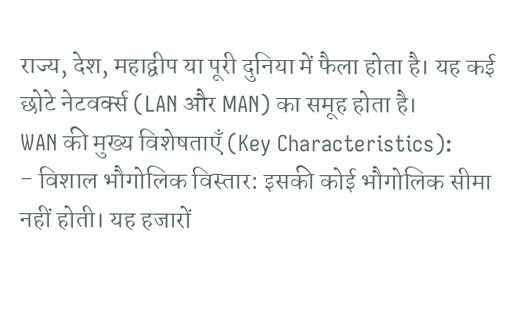राज्य, देश, महाद्वीप या पूरी दुनिया में फैला होता है। यह कई छोटे नेटवर्क्स (LAN और MAN) का समूह होता है।
WAN की मुख्य विशेषताएँ (Key Characteristics):
- विशाल भौगोलिक विस्तार: इसकी कोई भौगोलिक सीमा नहीं होती। यह हजारों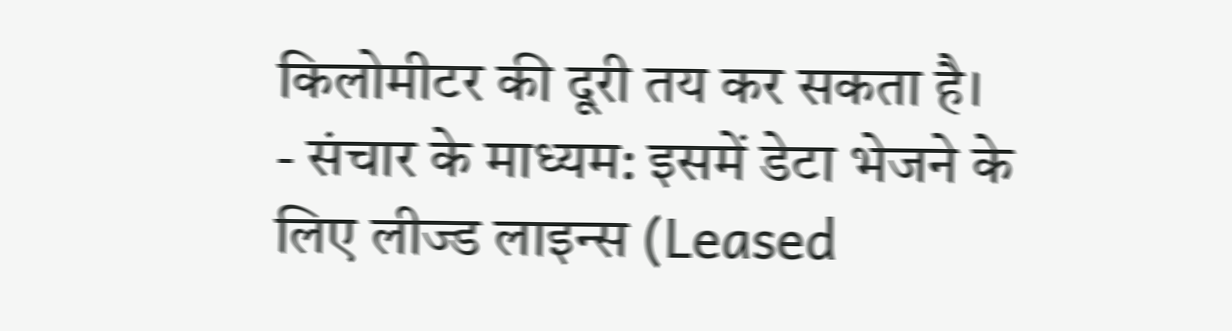किलोमीटर की दूरी तय कर सकता है।
- संचार के माध्यम: इसमें डेटा भेजने के लिए लीज्ड लाइन्स (Leased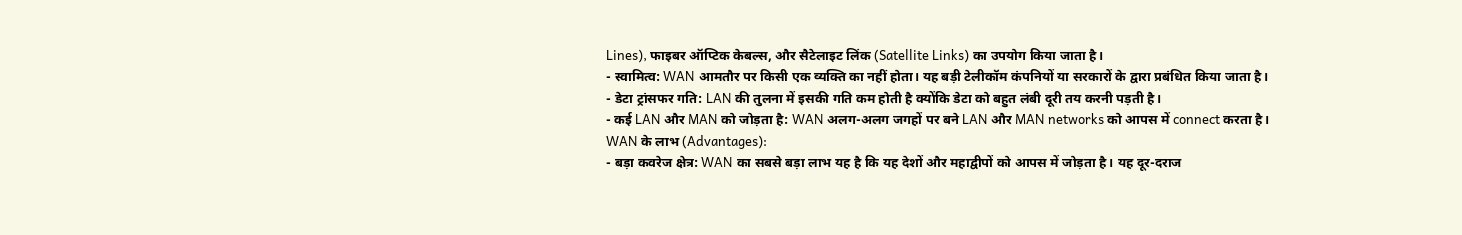Lines), फाइबर ऑप्टिक केबल्स, और सैटेलाइट लिंक (Satellite Links) का उपयोग किया जाता है।
- स्वामित्व: WAN आमतौर पर किसी एक व्यक्ति का नहीं होता। यह बड़ी टेलीकॉम कंपनियों या सरकारों के द्वारा प्रबंधित किया जाता है।
- डेटा ट्रांसफर गति: LAN की तुलना में इसकी गति कम होती है क्योंकि डेटा को बहुत लंबी दूरी तय करनी पड़ती है।
- कई LAN और MAN को जोड़ता है: WAN अलग-अलग जगहों पर बने LAN और MAN networks को आपस में connect करता है।
WAN के लाभ (Advantages):
- बड़ा कवरेज क्षेत्र: WAN का सबसे बड़ा लाभ यह है कि यह देशों और महाद्वीपों को आपस में जोड़ता है। यह दूर-दराज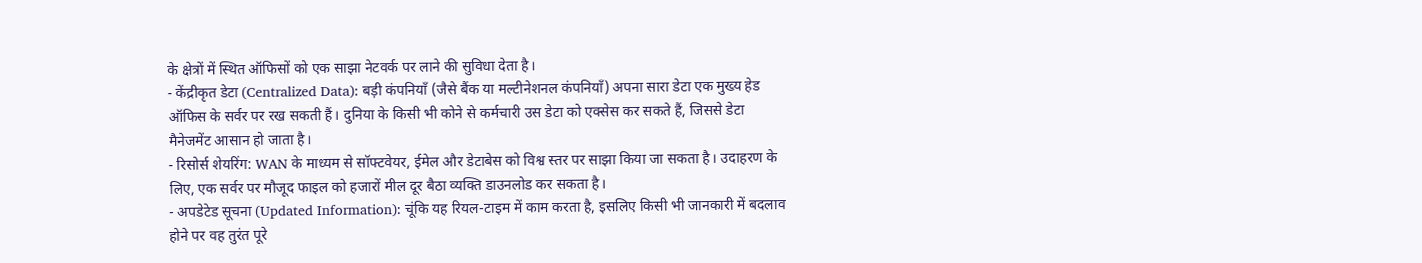के क्षेत्रों में स्थित ऑफिसों को एक साझा नेटवर्क पर लाने की सुविधा देता है।
- केंद्रीकृत डेटा (Centralized Data): बड़ी कंपनियाँ (जैसे बैंक या मल्टीनेशनल कंपनियाँ) अपना सारा डेटा एक मुख्य हेड ऑफिस के सर्वर पर रख सकती हैं। दुनिया के किसी भी कोने से कर्मचारी उस डेटा को एक्सेस कर सकते हैं, जिससे डेटा मैनेजमेंट आसान हो जाता है।
- रिसोर्स शेयरिंग: WAN के माध्यम से सॉफ्टवेयर, ईमेल और डेटाबेस को विश्व स्तर पर साझा किया जा सकता है। उदाहरण के लिए, एक सर्वर पर मौजूद फाइल को हजारों मील दूर बैठा व्यक्ति डाउनलोड कर सकता है।
- अपडेटेड सूचना (Updated Information): चूंकि यह रियल-टाइम में काम करता है, इसलिए किसी भी जानकारी में बदलाव होने पर वह तुरंत पूरे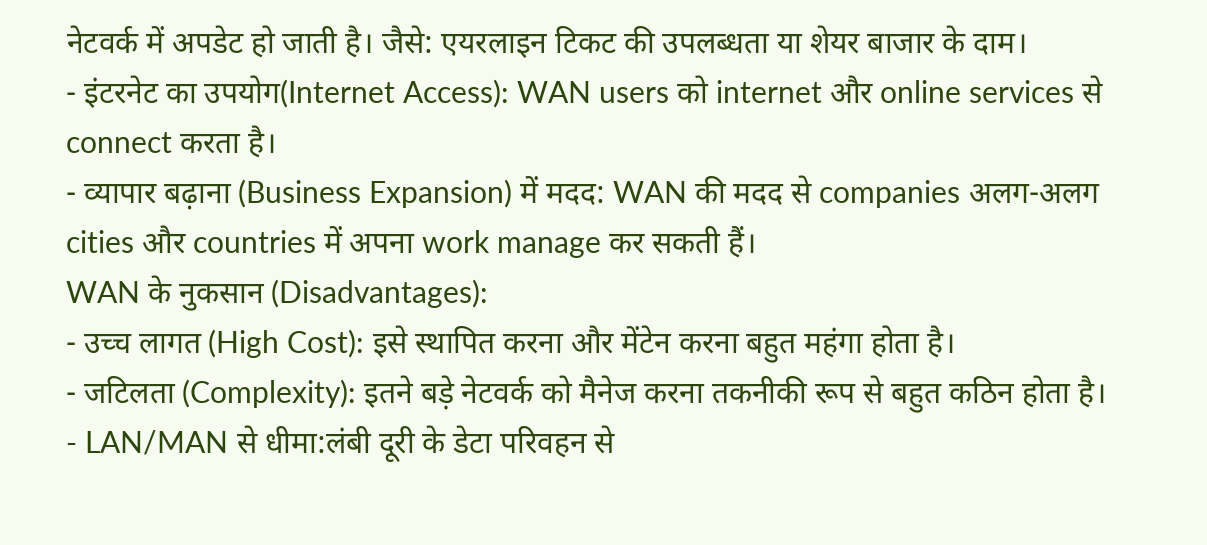नेटवर्क में अपडेट हो जाती है। जैसे: एयरलाइन टिकट की उपलब्धता या शेयर बाजार के दाम।
- इंटरनेट का उपयोग(Internet Access): WAN users को internet और online services से connect करता है।
- व्यापार बढ़ाना (Business Expansion) में मदद: WAN की मदद से companies अलग-अलग cities और countries में अपना work manage कर सकती हैं।
WAN के नुकसान (Disadvantages):
- उच्च लागत (High Cost): इसे स्थापित करना और मेंटेन करना बहुत महंगा होता है।
- जटिलता (Complexity): इतने बड़े नेटवर्क को मैनेज करना तकनीकी रूप से बहुत कठिन होता है।
- LAN/MAN से धीमा:लंबी दूरी के डेटा परिवहन से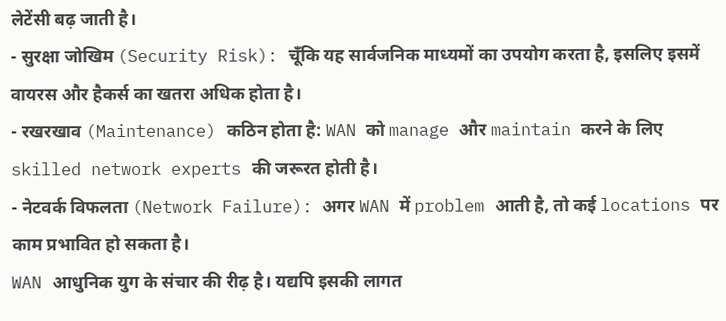लेटेंसी बढ़ जाती है।
- सुरक्षा जोखिम (Security Risk): चूँकि यह सार्वजनिक माध्यमों का उपयोग करता है, इसलिए इसमें वायरस और हैकर्स का खतरा अधिक होता है।
- रखरखाव (Maintenance) कठिन होता है: WAN को manage और maintain करने के लिए skilled network experts की जरूरत होती है।
- नेटवर्क विफलता (Network Failure): अगर WAN में problem आती है, तो कई locations पर काम प्रभावित हो सकता है।
WAN आधुनिक युग के संचार की रीढ़ है। यद्यपि इसकी लागत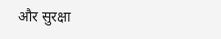और सुरक्षा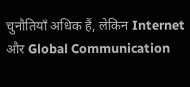चुनौतियाँ अधिक हैं, लेकिन Internet और Global Communication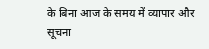के बिना आज के समय में व्यापार और सूचना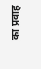का प्रवाह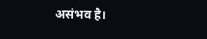असंभव है।